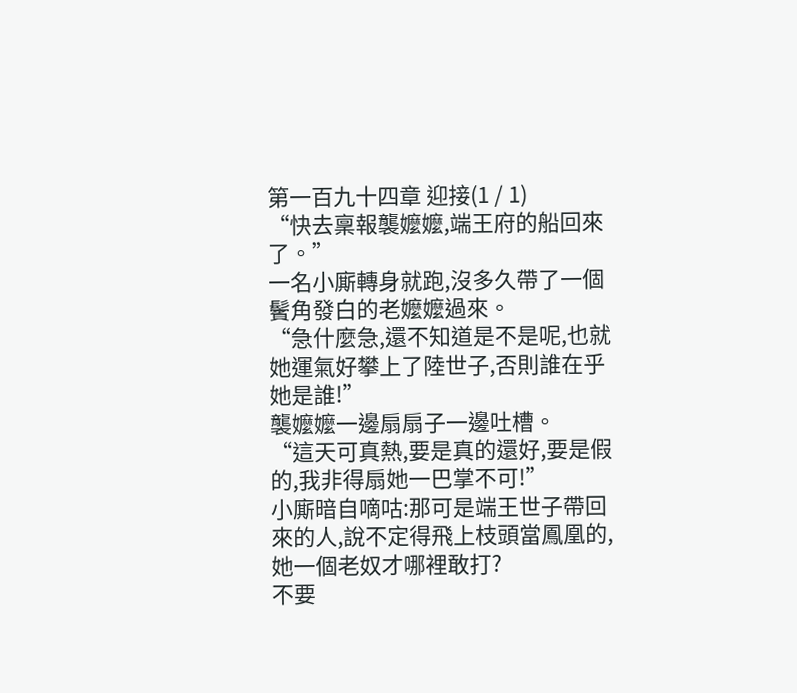第一百九十四章 迎接(1 / 1)
“快去稟報襲嬤嬤,端王府的船回來了。”
一名小廝轉身就跑,沒多久帶了一個鬢角發白的老嬤嬤過來。
“急什麼急,還不知道是不是呢,也就她運氣好攀上了陸世子,否則誰在乎她是誰!”
襲嬤嬤一邊扇扇子一邊吐槽。
“這天可真熱,要是真的還好,要是假的,我非得扇她一巴掌不可!”
小廝暗自嘀咕:那可是端王世子帶回來的人,說不定得飛上枝頭當鳳凰的,她一個老奴才哪裡敢打?
不要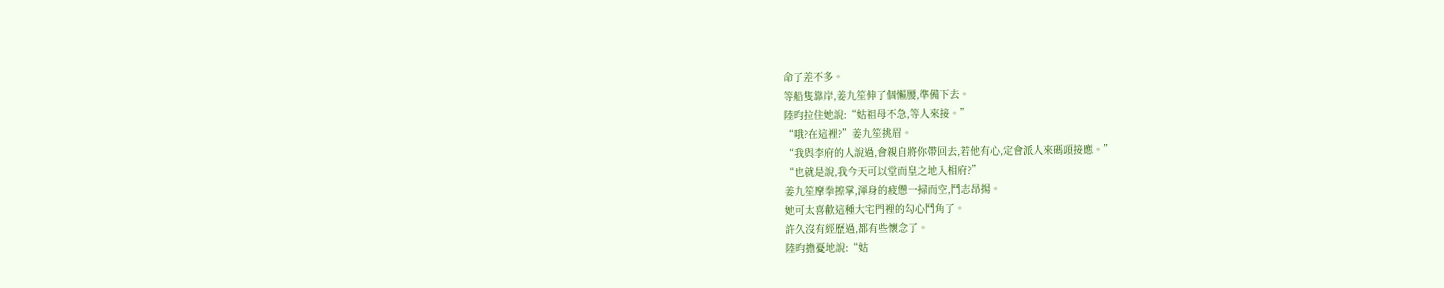命了差不多。
等船隻靠岸,姜九笙伸了個懶腰,準備下去。
陸昀拉住她說:“姑祖母不急,等人來接。”
“哦?在這裡?”姜九笙挑眉。
“我與李府的人說過,會親自將你帶回去,若他有心,定會派人來碼頭接應。”
“也就是說,我今天可以堂而皇之地入相府?”
姜九笙摩拳擦掌,渾身的疲憊一掃而空,鬥志昂揚。
她可太喜歡這種大宅門裡的勾心鬥角了。
許久沒有經歷過,都有些懷念了。
陸昀擔憂地說:“姑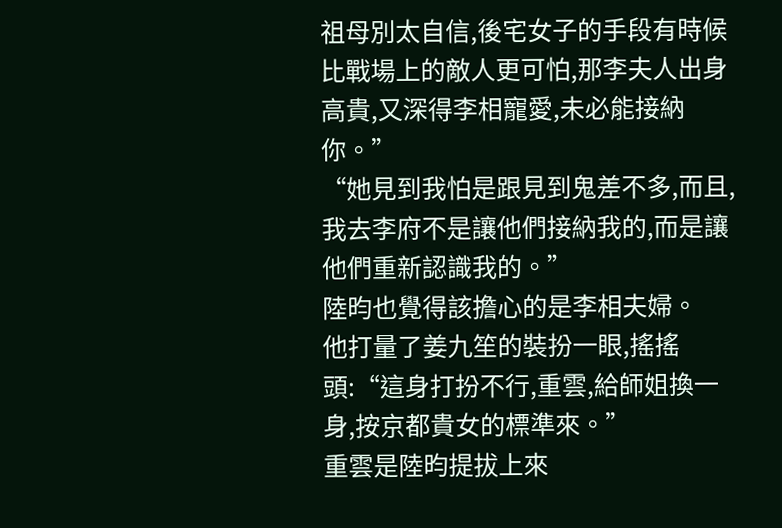祖母別太自信,後宅女子的手段有時候比戰場上的敵人更可怕,那李夫人出身高貴,又深得李相寵愛,未必能接納你。”
“她見到我怕是跟見到鬼差不多,而且,我去李府不是讓他們接納我的,而是讓他們重新認識我的。”
陸昀也覺得該擔心的是李相夫婦。
他打量了姜九笙的裝扮一眼,搖搖頭:“這身打扮不行,重雲,給師姐換一身,按京都貴女的標準來。”
重雲是陸昀提拔上來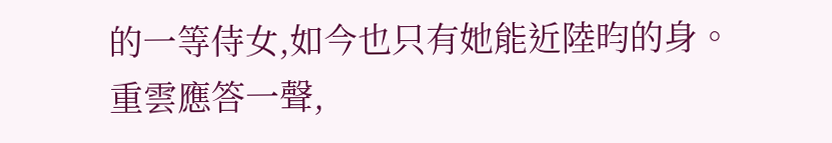的一等侍女,如今也只有她能近陸昀的身。
重雲應答一聲,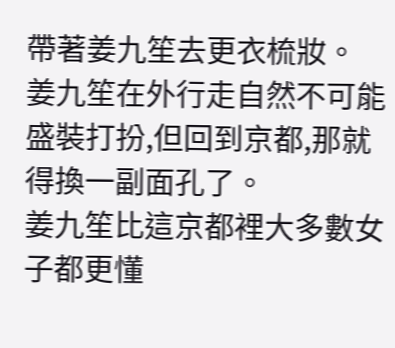帶著姜九笙去更衣梳妝。
姜九笙在外行走自然不可能盛裝打扮,但回到京都,那就得換一副面孔了。
姜九笙比這京都裡大多數女子都更懂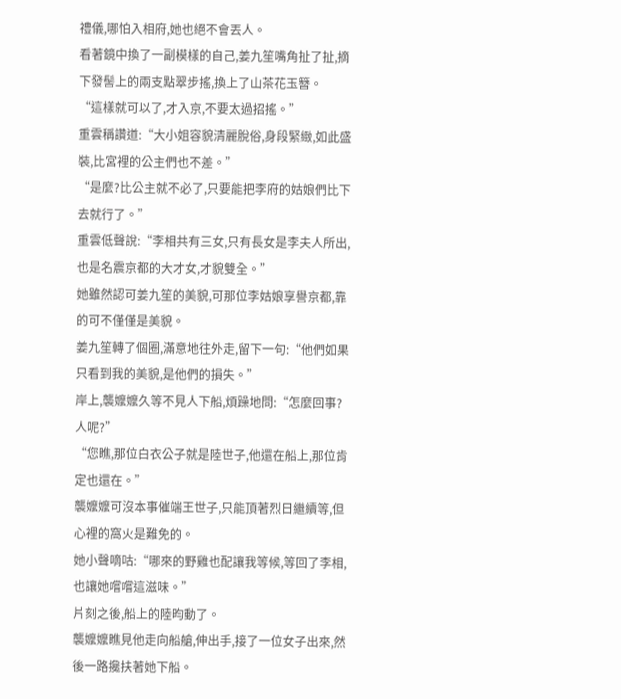禮儀,哪怕入相府,她也絕不會丟人。
看著鏡中換了一副模樣的自己,姜九笙嘴角扯了扯,摘下發髻上的兩支點翠步搖,換上了山茶花玉簪。
“這樣就可以了,才入京,不要太過招搖。”
重雲稱讚道:“大小姐容貌清麗脫俗,身段緊緻,如此盛裝,比宮裡的公主們也不差。”
“是麼?比公主就不必了,只要能把李府的姑娘們比下去就行了。”
重雲低聲說:“李相共有三女,只有長女是李夫人所出,也是名震京都的大才女,才貌雙全。”
她雖然認可姜九笙的美貌,可那位李姑娘享譽京都,靠的可不僅僅是美貌。
姜九笙轉了個圈,滿意地往外走,留下一句:“他們如果只看到我的美貌,是他們的損失。”
岸上,襲嬤嬤久等不見人下船,煩躁地問:“怎麼回事?人呢?”
“您瞧,那位白衣公子就是陸世子,他還在船上,那位肯定也還在。”
襲嬤嬤可沒本事催端王世子,只能頂著烈日繼續等,但心裡的窩火是難免的。
她小聲嘀咕:“哪來的野雞也配讓我等候,等回了李相,也讓她嚐嚐這滋味。”
片刻之後,船上的陸昀動了。
襲嬤嬤瞧見他走向船艙,伸出手,接了一位女子出來,然後一路攙扶著她下船。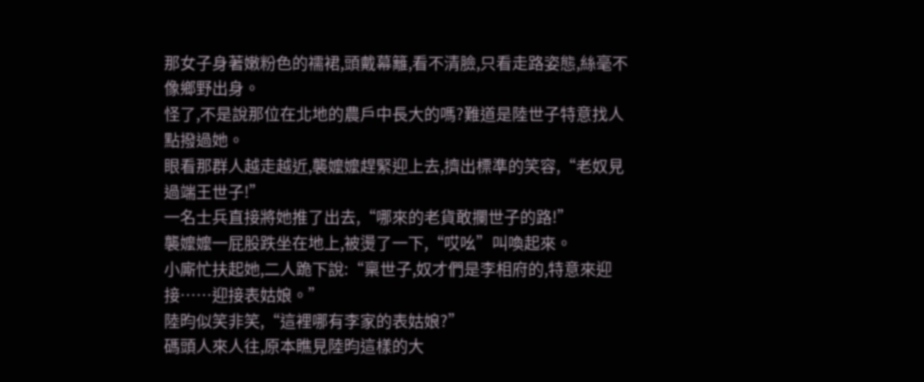那女子身著嫩粉色的襦裙,頭戴幕籬,看不清臉,只看走路姿態,絲毫不像鄉野出身。
怪了,不是說那位在北地的農戶中長大的嗎?難道是陸世子特意找人點撥過她。
眼看那群人越走越近,襲嬤嬤趕緊迎上去,擠出標準的笑容,“老奴見過端王世子!”
一名士兵直接將她推了出去,“哪來的老貨敢攔世子的路!”
襲嬤嬤一屁股跌坐在地上,被燙了一下,“哎吆”叫喚起來。
小廝忙扶起她,二人跪下說:“稟世子,奴才們是李相府的,特意來迎接……迎接表姑娘。”
陸昀似笑非笑,“這裡哪有李家的表姑娘?”
碼頭人來人往,原本瞧見陸昀這樣的大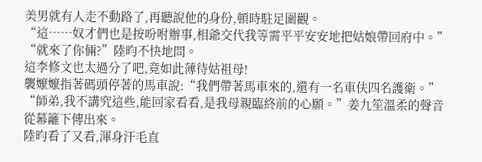美男就有人走不動路了,再聽說他的身份,頓時駐足圍觀。
“這……奴才們也是按吩咐辦事,相爺交代我等需平平安安地把姑娘帶回府中。”
“就來了你倆?”陸昀不快地問。
這李修文也太過分了吧,竟如此薄待姑祖母!
襲嬤嬤指著碼頭停著的馬車說:“我們帶著馬車來的,還有一名車伕四名護衛。”
“師弟,我不講究這些,能回家看看,是我母親臨終前的心願。”姜九笙溫柔的聲音從幕籬下傳出來。
陸昀看了又看,渾身汗毛直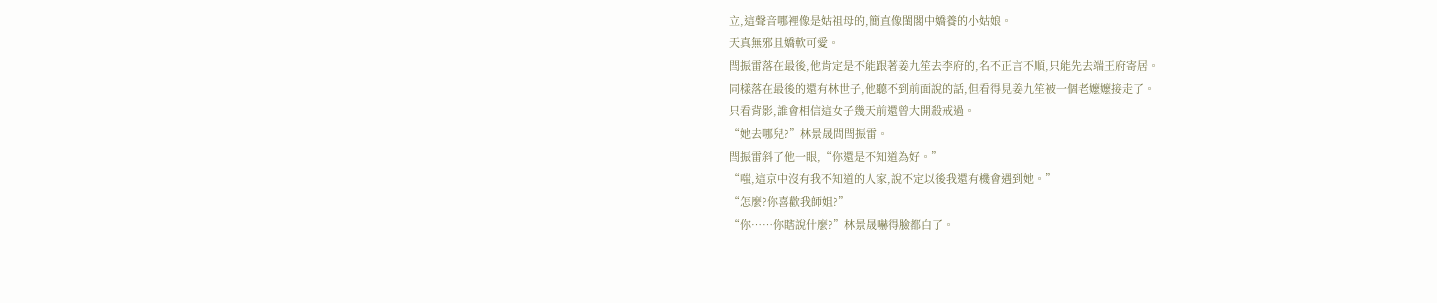立,這聲音哪裡像是姑祖母的,簡直像閨閣中嬌養的小姑娘。
天真無邪且嬌軟可愛。
閆振雷落在最後,他肯定是不能跟著姜九笙去李府的,名不正言不順,只能先去端王府寄居。
同樣落在最後的還有林世子,他聽不到前面說的話,但看得見姜九笙被一個老嬤嬤接走了。
只看背影,誰會相信這女子幾天前還曾大開殺戒過。
“她去哪兒?”林景晟問閆振雷。
閆振雷斜了他一眼,“你還是不知道為好。”
“嗤,這京中沒有我不知道的人家,說不定以後我還有機會遇到她。”
“怎麼?你喜歡我師姐?”
“你……你瞎說什麼?”林景晟嚇得臉都白了。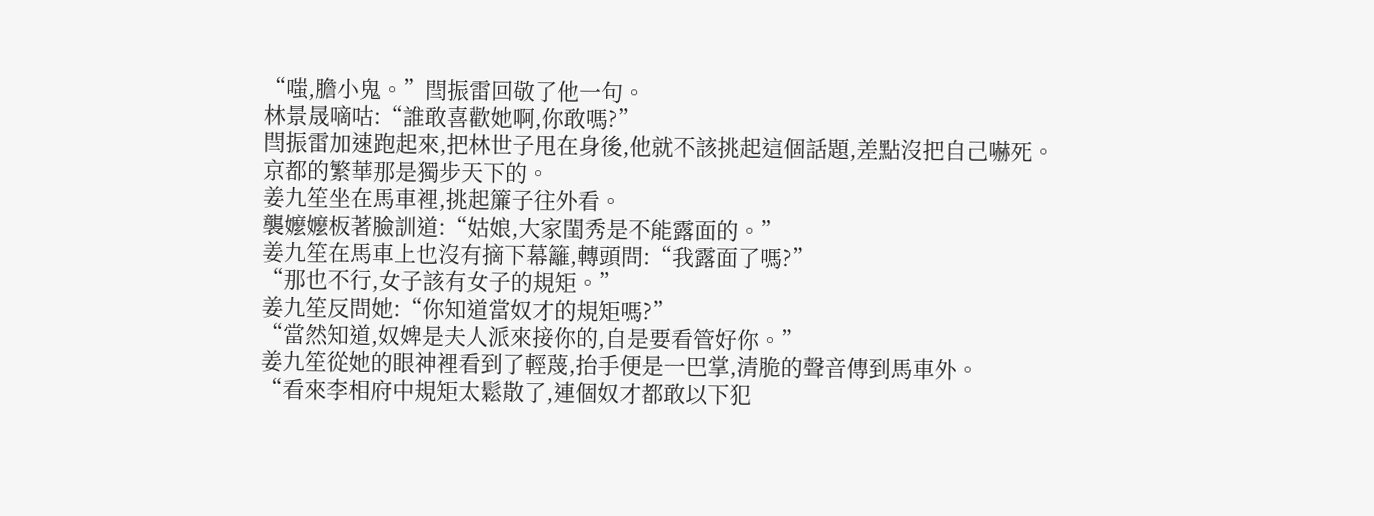“嗤,膽小鬼。”閆振雷回敬了他一句。
林景晟嘀咕:“誰敢喜歡她啊,你敢嗎?”
閆振雷加速跑起來,把林世子甩在身後,他就不該挑起這個話題,差點沒把自己嚇死。
京都的繁華那是獨步天下的。
姜九笙坐在馬車裡,挑起簾子往外看。
襲嬤嬤板著臉訓道:“姑娘,大家閨秀是不能露面的。”
姜九笙在馬車上也沒有摘下幕籬,轉頭問:“我露面了嗎?”
“那也不行,女子該有女子的規矩。”
姜九笙反問她:“你知道當奴才的規矩嗎?”
“當然知道,奴婢是夫人派來接你的,自是要看管好你。”
姜九笙從她的眼神裡看到了輕蔑,抬手便是一巴掌,清脆的聲音傳到馬車外。
“看來李相府中規矩太鬆散了,連個奴才都敢以下犯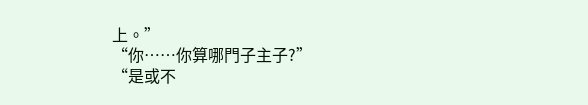上。”
“你……你算哪門子主子?”
“是或不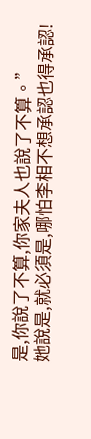是,你說了不算,你家夫人也說了不算。”
她說是,就必須是,哪怕李相不想承認也得承認!